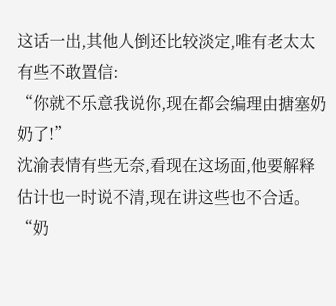这话一出,其他人倒还比较淡定,唯有老太太有些不敢置信:
“你就不乐意我说你,现在都会编理由搪塞奶奶了!”
沈渝表情有些无奈,看现在这场面,他要解释估计也一时说不清,现在讲这些也不合适。
“奶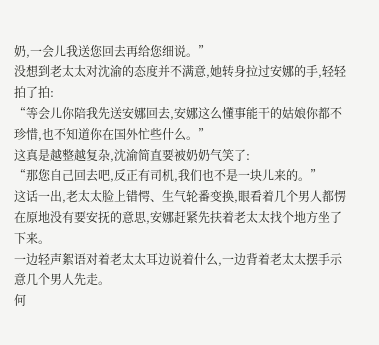奶,一会儿我送您回去再给您细说。”
没想到老太太对沈渝的态度并不满意,她转身拉过安娜的手,轻轻拍了拍:
“等会儿你陪我先送安娜回去,安娜这么懂事能干的姑娘你都不珍惜,也不知道你在国外忙些什么。”
这真是越整越复杂,沈渝简直要被奶奶气笑了:
“那您自己回去吧,反正有司机,我们也不是一块儿来的。”
这话一出,老太太脸上错愕、生气轮番变换,眼看着几个男人都愣在原地没有要安抚的意思,安娜赶紧先扶着老太太找个地方坐了下来。
一边轻声絮语对着老太太耳边说着什么,一边背着老太太摆手示意几个男人先走。
何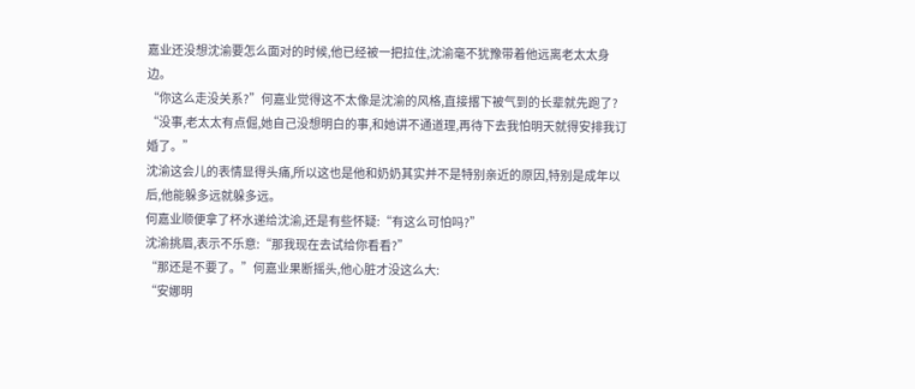嘉业还没想沈渝要怎么面对的时候,他已经被一把拉住,沈渝毫不犹豫带着他远离老太太身边。
“你这么走没关系?”何嘉业觉得这不太像是沈渝的风格,直接撂下被气到的长辈就先跑了?
“没事,老太太有点倔,她自己没想明白的事,和她讲不通道理,再待下去我怕明天就得安排我订婚了。”
沈渝这会儿的表情显得头痛,所以这也是他和奶奶其实并不是特别亲近的原因,特别是成年以后,他能躲多远就躲多远。
何嘉业顺便拿了杯水递给沈渝,还是有些怀疑:“有这么可怕吗?”
沈渝挑眉,表示不乐意:“那我现在去试给你看看?”
“那还是不要了。”何嘉业果断摇头,他心脏才没这么大:
“安娜明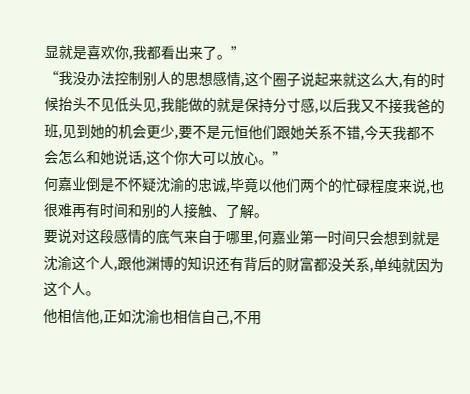显就是喜欢你,我都看出来了。”
“我没办法控制别人的思想感情,这个圈子说起来就这么大,有的时候抬头不见低头见,我能做的就是保持分寸感,以后我又不接我爸的班,见到她的机会更少,要不是元恒他们跟她关系不错,今天我都不会怎么和她说话,这个你大可以放心。”
何嘉业倒是不怀疑沈渝的忠诚,毕竟以他们两个的忙碌程度来说,也很难再有时间和别的人接触、了解。
要说对这段感情的底气来自于哪里,何嘉业第一时间只会想到就是沈渝这个人,跟他渊博的知识还有背后的财富都没关系,单纯就因为这个人。
他相信他,正如沈渝也相信自己,不用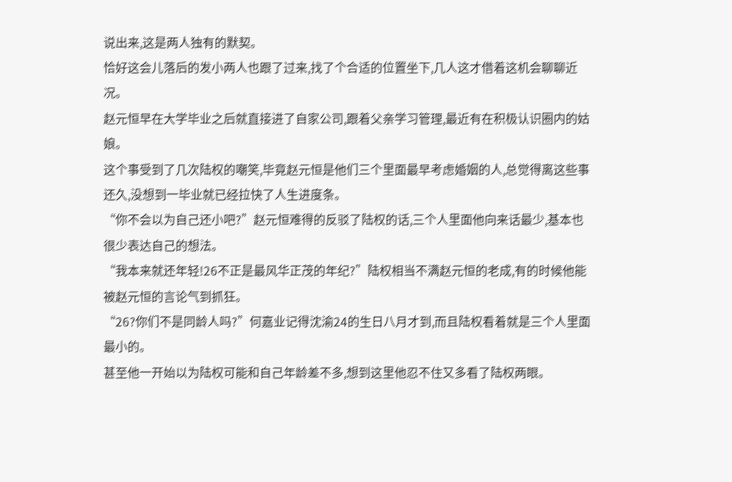说出来,这是两人独有的默契。
恰好这会儿落后的发小两人也跟了过来,找了个合适的位置坐下,几人这才借着这机会聊聊近况。
赵元恒早在大学毕业之后就直接进了自家公司,跟着父亲学习管理,最近有在积极认识圈内的姑娘。
这个事受到了几次陆权的嘲笑,毕竟赵元恒是他们三个里面最早考虑婚姻的人,总觉得离这些事还久,没想到一毕业就已经拉快了人生进度条。
“你不会以为自己还小吧?”赵元恒难得的反驳了陆权的话,三个人里面他向来话最少,基本也很少表达自己的想法。
“我本来就还年轻!26不正是最风华正茂的年纪?”陆权相当不满赵元恒的老成,有的时候他能被赵元恒的言论气到抓狂。
“26?你们不是同龄人吗?”何嘉业记得沈渝24的生日八月才到,而且陆权看着就是三个人里面最小的。
甚至他一开始以为陆权可能和自己年龄差不多,想到这里他忍不住又多看了陆权两眼。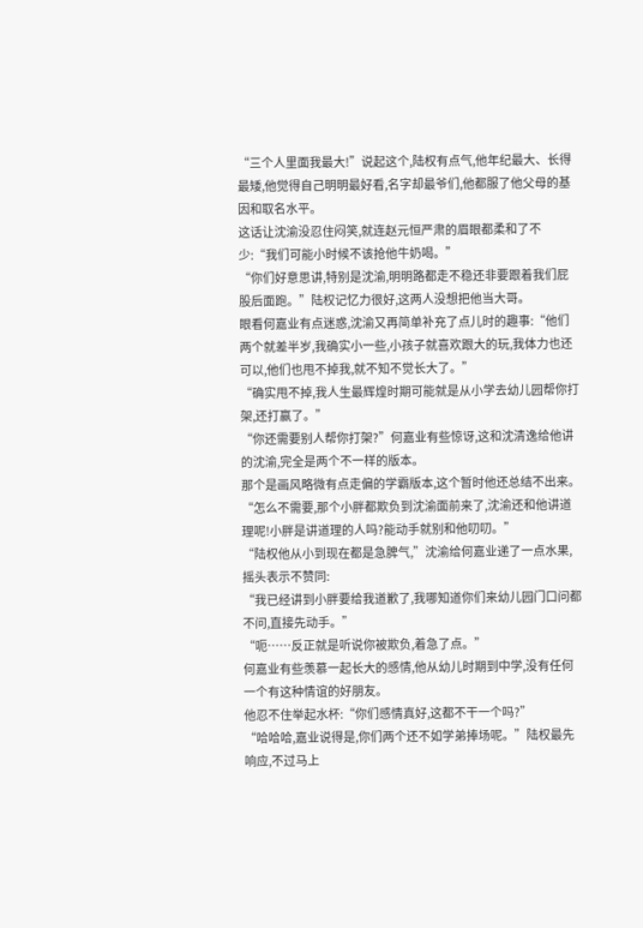“三个人里面我最大!”说起这个,陆权有点气,他年纪最大、长得最矮,他觉得自己明明最好看,名字却最爷们,他都服了他父母的基因和取名水平。
这话让沈渝没忍住闷笑,就连赵元恒严肃的眉眼都柔和了不少:“我们可能小时候不该抢他牛奶喝。”
“你们好意思讲,特别是沈渝,明明路都走不稳还非要跟着我们屁股后面跑。”陆权记忆力很好,这两人没想把他当大哥。
眼看何嘉业有点迷惑,沈渝又再简单补充了点儿时的趣事:“他们两个就差半岁,我确实小一些,小孩子就喜欢跟大的玩,我体力也还可以,他们也甩不掉我,就不知不觉长大了。”
“确实甩不掉,我人生最辉煌时期可能就是从小学去幼儿园帮你打架,还打赢了。”
“你还需要别人帮你打架?”何嘉业有些惊讶,这和沈清逸给他讲的沈渝,完全是两个不一样的版本。
那个是画风略微有点走偏的学霸版本,这个暂时他还总结不出来。
“怎么不需要,那个小胖都欺负到沈渝面前来了,沈渝还和他讲道理呢!小胖是讲道理的人吗?能动手就别和他叨叨。”
“陆权他从小到现在都是急脾气,”沈渝给何嘉业递了一点水果,摇头表示不赞同:
“我已经讲到小胖要给我道歉了,我哪知道你们来幼儿园门口问都不问,直接先动手。”
“呃……反正就是听说你被欺负,着急了点。”
何嘉业有些羡慕一起长大的感情,他从幼儿时期到中学,没有任何一个有这种情谊的好朋友。
他忍不住举起水杯:“你们感情真好,这都不干一个吗?”
“哈哈哈,嘉业说得是,你们两个还不如学弟捧场呢。”陆权最先响应,不过马上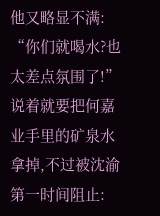他又略显不满:
“你们就喝水?也太差点氛围了!”
说着就要把何嘉业手里的矿泉水拿掉,不过被沈渝第一时间阻止: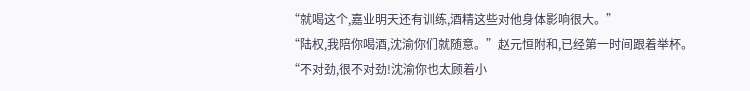“就喝这个,嘉业明天还有训练,酒精这些对他身体影响很大。”
“陆权,我陪你喝酒,沈渝你们就随意。”赵元恒附和,已经第一时间跟着举杯。
“不对劲,很不对劲!沈渝你也太顾着小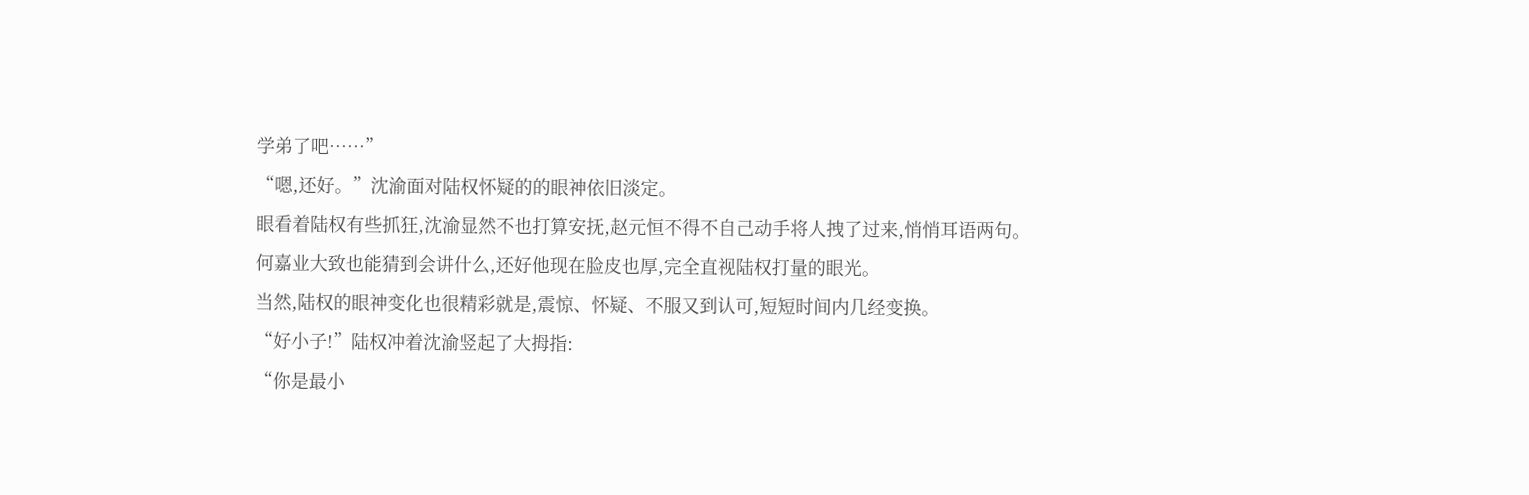学弟了吧……”
“嗯,还好。”沈渝面对陆权怀疑的的眼神依旧淡定。
眼看着陆权有些抓狂,沈渝显然不也打算安抚,赵元恒不得不自己动手将人拽了过来,悄悄耳语两句。
何嘉业大致也能猜到会讲什么,还好他现在脸皮也厚,完全直视陆权打量的眼光。
当然,陆权的眼神变化也很精彩就是,震惊、怀疑、不服又到认可,短短时间内几经变换。
“好小子!”陆权冲着沈渝竖起了大拇指:
“你是最小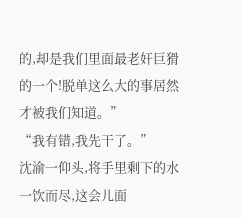的,却是我们里面最老奸巨猾的一个!脱单这么大的事居然才被我们知道。”
“我有错,我先干了。”
沈渝一仰头,将手里剩下的水一饮而尽,这会儿面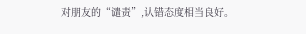对朋友的“谴责”,认错态度相当良好。